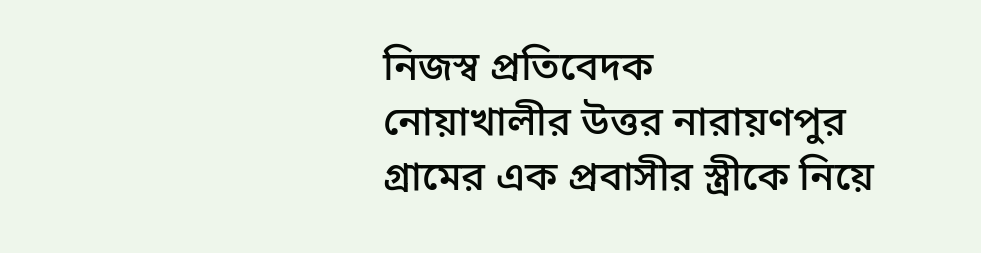নিজস্ব প্রতিবেদক
নোয়াখালীর উত্তর নারায়ণপুর গ্রামের এক প্রবাসীর স্ত্রীকে নিয়ে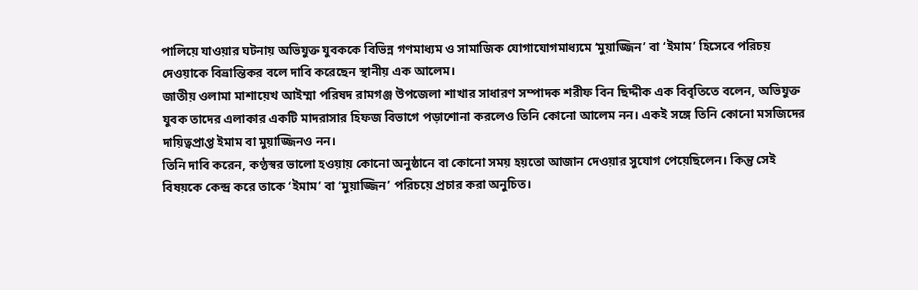পালিয়ে যাওয়ার ঘটনায় অভিযুক্ত যুবককে বিভিন্ন গণমাধ্যম ও সামাজিক যোগাযোগমাধ্যমে ‘মুয়াজ্জিন’ বা ‘ইমাম’ হিসেবে পরিচয় দেওয়াকে বিভ্রান্তিকর বলে দাবি করেছেন স্থানীয় এক আলেম।
জাতীয় ওলামা মাশায়েখ আইম্মা পরিষদ রামগঞ্জ উপজেলা শাখার সাধারণ সম্পাদক শরীফ বিন ছিদ্দীক এক বিবৃতিতে বলেন, অভিযুক্ত যুবক তাদের এলাকার একটি মাদরাসার হিফজ বিভাগে পড়াশোনা করলেও তিনি কোনো আলেম নন। একই সঙ্গে তিনি কোনো মসজিদের দায়িত্বপ্রাপ্ত ইমাম বা মুয়াজ্জিনও নন।
তিনি দাবি করেন, কণ্ঠস্বর ভালো হওয়ায় কোনো অনুষ্ঠানে বা কোনো সময় হয়তো আজান দেওয়ার সুযোগ পেয়েছিলেন। কিন্তু সেই বিষয়কে কেন্দ্র করে তাকে ‘ইমাম’ বা ‘মুয়াজ্জিন’ পরিচয়ে প্রচার করা অনুচিত।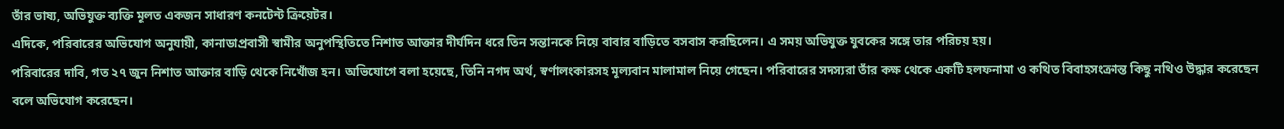তাঁর ভাষ্য, অভিযুক্ত ব্যক্তি মূলত একজন সাধারণ কনটেন্ট ক্রিয়েটর।
এদিকে, পরিবারের অভিযোগ অনুযায়ী, কানাডাপ্রবাসী স্বামীর অনুপস্থিতিতে নিশাত আক্তার দীর্ঘদিন ধরে তিন সন্তানকে নিয়ে বাবার বাড়িতে বসবাস করছিলেন। এ সময় অভিযুক্ত যুবকের সঙ্গে তার পরিচয় হয়।
পরিবারের দাবি, গত ২৭ জুন নিশাত আক্তার বাড়ি থেকে নিখোঁজ হন। অভিযোগে বলা হয়েছে, তিনি নগদ অর্থ, স্বর্ণালংকারসহ মূল্যবান মালামাল নিয়ে গেছেন। পরিবারের সদস্যরা তাঁর কক্ষ থেকে একটি হলফনামা ও কথিত বিবাহসংক্রান্ত কিছু নথিও উদ্ধার করেছেন বলে অভিযোগ করেছেন।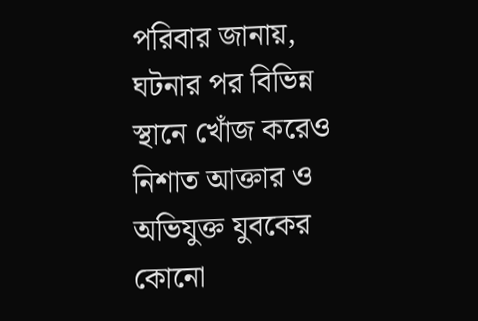পরিবার জানায়, ঘটনার পর বিভিন্ন স্থানে খোঁজ করেও নিশাত আক্তার ও অভিযুক্ত যুবকের কোনো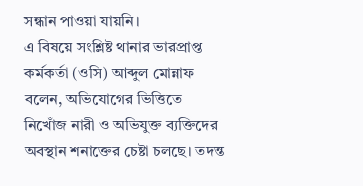সন্ধান পাওয়া যায়নি।
এ বিষয়ে সংশ্লিষ্ট থানার ভারপ্রাপ্ত কর্মকর্তা (ওসি) আব্দুল মোন্নাফ বলেন, অভিযোগের ভিত্তিতে নিখোঁজ নারী ও অভিযুক্ত ব্যক্তিদের অবস্থান শনাক্তের চেষ্টা চলছে। তদন্ত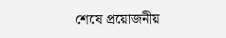শেষে প্রয়োজনীয়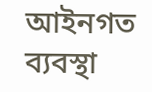আইনগত ব্যবস্থা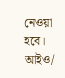নেওয়া হবে।
আইও/